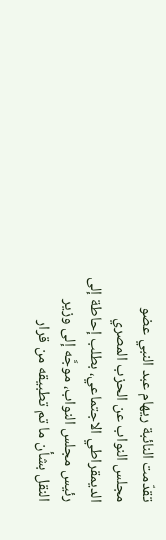تقدّمت النائبة ريهام عبد النبي عضو مجلس النواب عن الحزب المصري الديمقراطي الاجتماعي، بطلب إحاطة إلى رئيس مجلس النواب، موجَّه إلى وزير النقل بشأن ما تم تطبيقه من قرار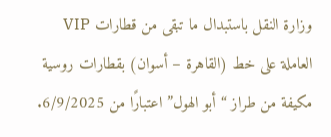وزارة النقل باستبدال ما تبقى من قطارات VIP العاملة على خط (القاهرة – أسوان) بقطارات روسية مكيفة من طراز “أبو الهول” اعتبارًا من 6/9/2025.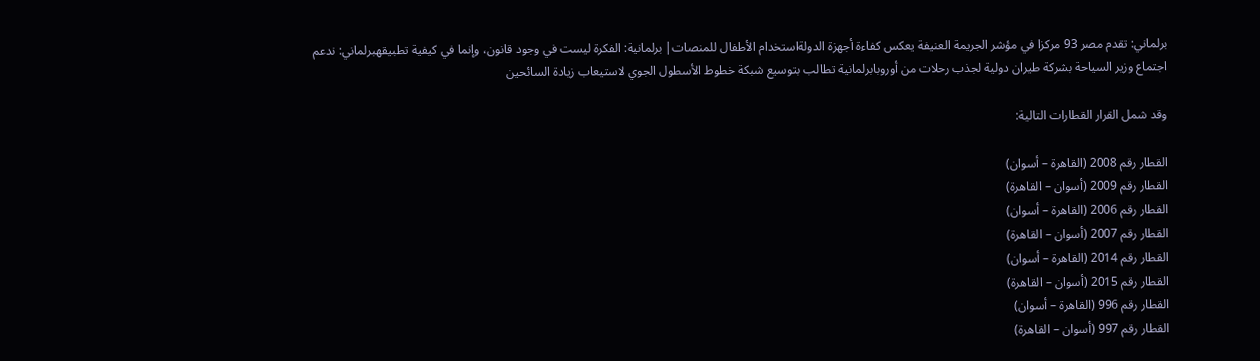برلماني: تقدم مصر 93 مركزا في مؤشر الجريمة العنيفة يعكس كفاءة أجهزة الدولةاستخدام الأطفال للمنصات| برلمانية: الفكرة ليست في وجود قانون، وإنما في كيفية تطبيقهبرلماني: ندعم اجتماع وزير السياحة بشركة طيران دولية لجذب رحلات من أوروبابرلمانية تطالب بتوسيع شبكة خطوط الأسطول الجوي لاستيعاب زيادة السائحين

وقد شمل القرار القطارات التالية:

القطار رقم 2008 (القاهرة – أسوان)
القطار رقم 2009 (أسوان – القاهرة)
القطار رقم 2006 (القاهرة – أسوان)
القطار رقم 2007 (أسوان – القاهرة)
القطار رقم 2014 (القاهرة – أسوان)
القطار رقم 2015 (أسوان – القاهرة)
القطار رقم 996 (القاهرة – أسوان)
القطار رقم 997 (أسوان – القاهرة)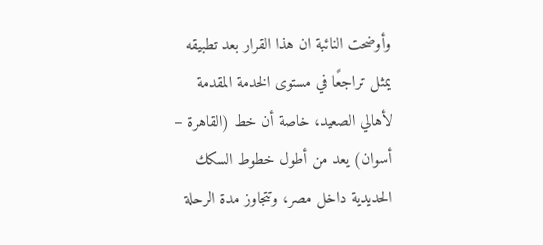وأوضحت النائبة ان هذا القرار بعد تطبيقه يمثل تراجعًا في مستوى الخدمة المقدمة لأهالي الصعيد، خاصة أن خط (القاهرة – أسوان) يعد من أطول خطوط السكك الحديدية داخل مصر، وتتجاوز مدة الرحلة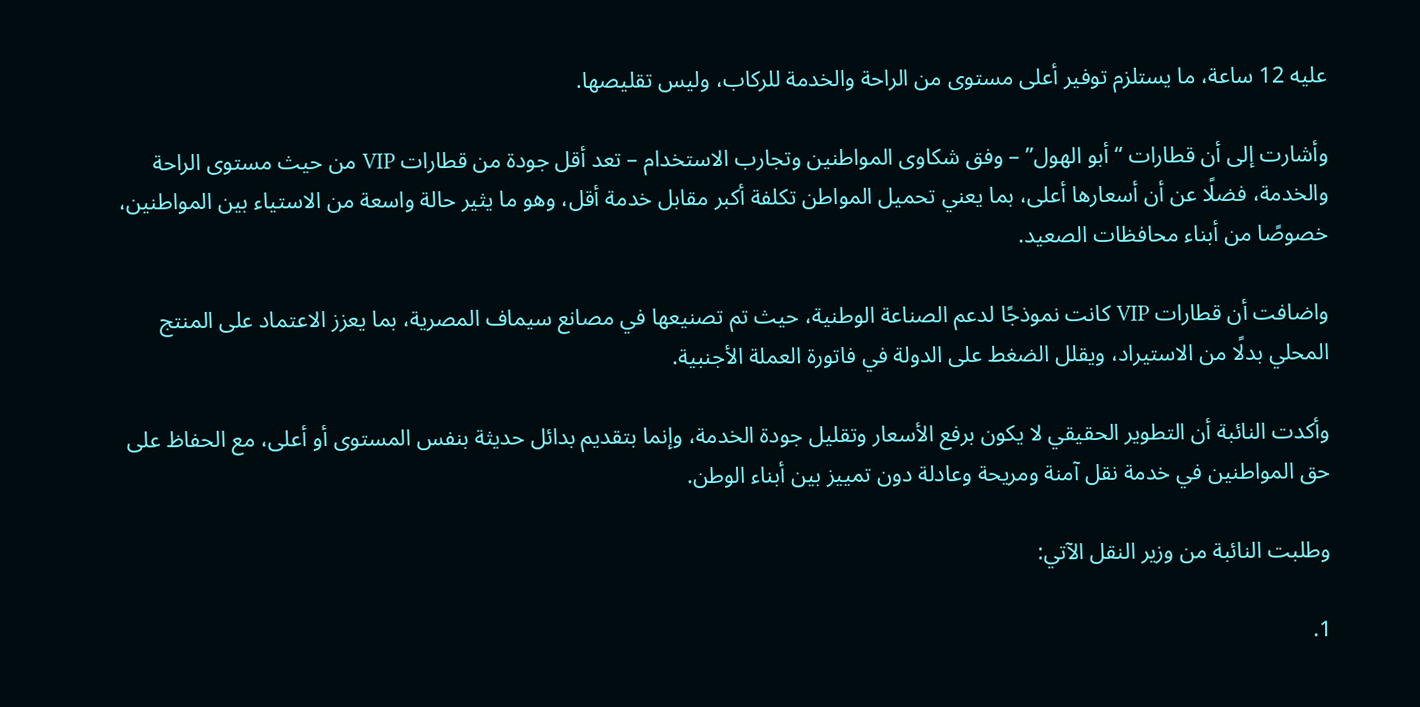عليه 12 ساعة، ما يستلزم توفير أعلى مستوى من الراحة والخدمة للركاب، وليس تقليصها.

وأشارت إلى أن قطارات “أبو الهول” – وفق شكاوى المواطنين وتجارب الاستخدام – تعد أقل جودة من قطارات VIP من حيث مستوى الراحة والخدمة، فضلًا عن أن أسعارها أعلى، بما يعني تحميل المواطن تكلفة أكبر مقابل خدمة أقل، وهو ما يثير حالة واسعة من الاستياء بين المواطنين، خصوصًا من أبناء محافظات الصعيد.

واضافت أن قطارات VIP كانت نموذجًا لدعم الصناعة الوطنية، حيث تم تصنيعها في مصانع سيماف المصرية، بما يعزز الاعتماد على المنتج المحلي بدلًا من الاستيراد، ويقلل الضغط على الدولة في فاتورة العملة الأجنبية.

وأكدت النائبة أن التطوير الحقيقي لا يكون برفع الأسعار وتقليل جودة الخدمة، وإنما بتقديم بدائل حديثة بنفس المستوى أو أعلى، مع الحفاظ على حق المواطنين في خدمة نقل آمنة ومريحة وعادلة دون تمييز بين أبناء الوطن.

وطلبت النائبة من وزير النقل الآتي:

1.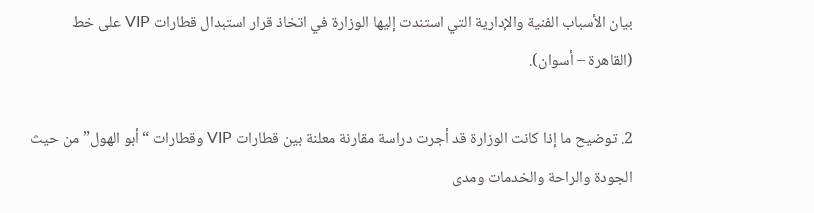بيان الأسباب الفنية والإدارية التي استندت إليها الوزارة في اتخاذ قرار استبدال قطارات VIP على خط (القاهرة – أسوان).

2. توضيح ما إذا كانت الوزارة قد أجرت دراسة مقارنة معلنة بين قطارات VIP وقطارات “أبو الهول” من حيث الجودة والراحة والخدمات ومدى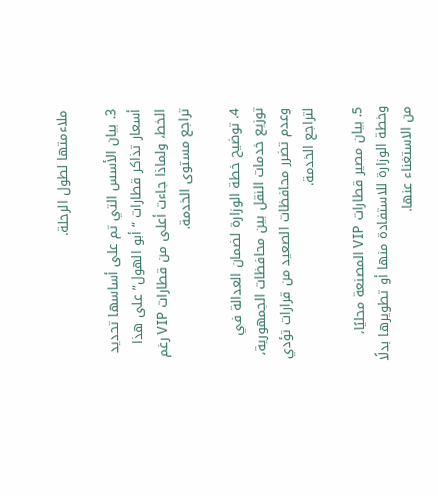ملاءمتها لطول الرحلة.

3. بيان الأسس التي تم على أساسها تحديد أسعار تذاكر قطارات “أبو الهول” على هذا الخط، ولماذا جاءت أعلى من قطارات VIP رغم تراجع مستوى الخدمة.

4. توضيح خطة الوزارة لضمان العدالة في توزيع خدمات النقل بين محافظات الجمهورية، وعدم تضرر محافظات الصعيد من قرارات تؤدي لتراجع الخدمة.

5. بيان مصير قطارات VIP المصنعة محليًا، وخطة الوزارة للاستفادة منها أو تطويرها بدلًا من الاستغناء عنها.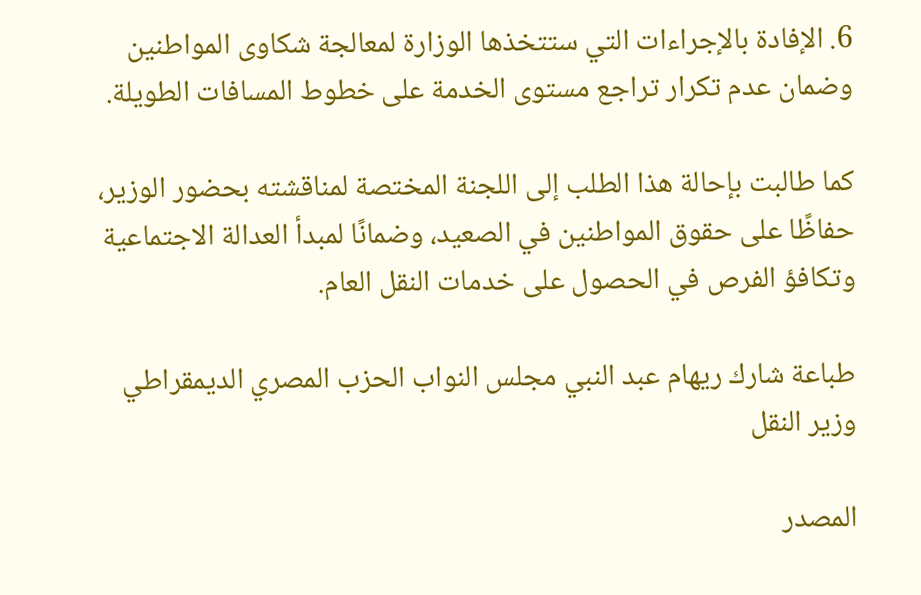6. الإفادة بالإجراءات التي ستتخذها الوزارة لمعالجة شكاوى المواطنين وضمان عدم تكرار تراجع مستوى الخدمة على خطوط المسافات الطويلة.

كما طالبت بإحالة هذا الطلب إلى اللجنة المختصة لمناقشته بحضور الوزير، حفاظًا على حقوق المواطنين في الصعيد، وضمانًا لمبدأ العدالة الاجتماعية وتكافؤ الفرص في الحصول على خدمات النقل العام.

طباعة شارك ريهام عبد النبي مجلس النواب الحزب المصري الديمقراطي وزير النقل

المصدر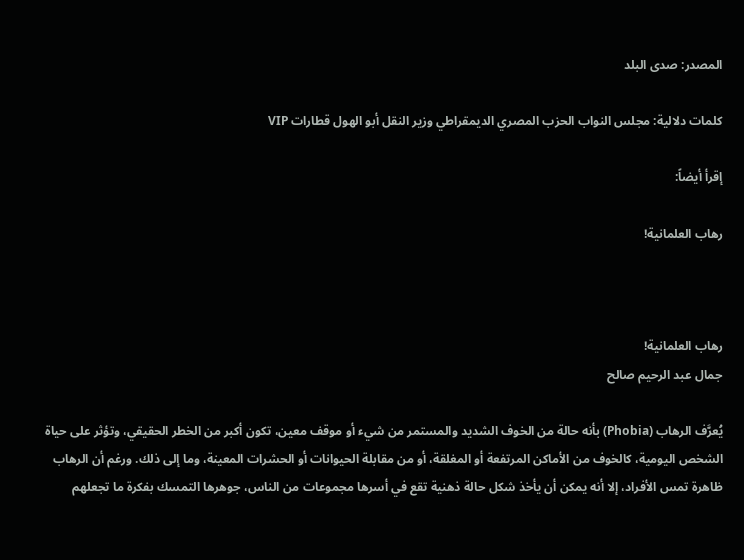المصدر: صدى البلد

كلمات دلالية: مجلس النواب الحزب المصري الديمقراطي وزير النقل أبو الهول قطارات VIP

إقرأ أيضاً:

رهاب العلمانية!



رهاب العلمانية!
جمال عبد الرحيم صالح

يُعرَّف الرهاب (Phobia) بأنه حالة من الخوف الشديد والمستمر من شيء أو موقف معين، تكون أكبر من الخطر الحقيقي، وتؤثر على حياة الشخص اليومية، كالخوف من الأماكن المرتفعة أو المغلقة، أو من مقابلة الحيوانات أو الحشرات المعينة، وما إلى ذلك. ورغم أن الرهاب ظاهرة تمس الأفراد، إلا أنه يمكن أن يأخذ شكل حالة ذهنية تقع في أسرها مجموعات من الناس، جوهرها التمسك بفكرة ما تجعلهم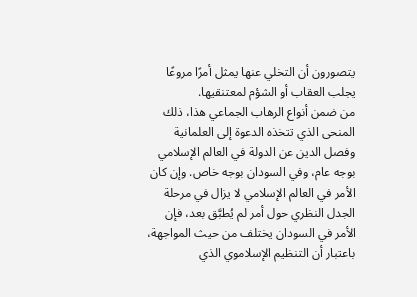يتصورون أن التخلي عنها يمثل أمرًا مروعًا يجلب العقاب أو الشؤم لمعتنقيها.
من ضمن أنواع الرهاب الجماعي هذا، ذلك المنحى الذي تتخذه الدعوة إلى العلمانية وفصل الدين عن الدولة في العالم الإسلامي بوجه عام، وفي السودان بوجه خاص. وإن كان الأمر في العالم الإسلامي لا يزال في مرحلة الجدل النظري حول أمر لم يُطبَّق بعد، فإن الأمر في السودان يختلف من حيث المواجهة، باعتبار أن التنظيم الإسلاموي الذي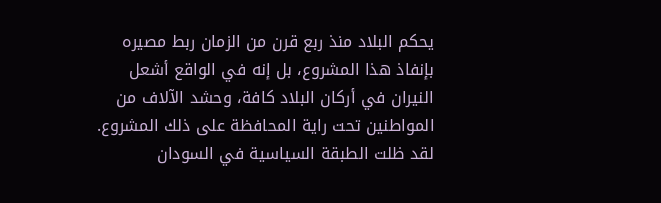يحكم البلاد منذ ربع قرن من الزمان ربط مصيره بإنفاذ هذا المشروع، بل إنه في الواقع أشعل النيران في أركان البلاد كافة، وحشد الآلاف من المواطنين تحت راية المحافظة على ذلك المشروع.
لقد ظلت الطبقة السياسية في السودان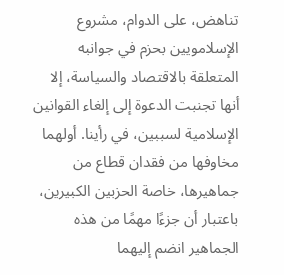تناهض، على الدوام، مشروع الإسلامويين بحزم في جوانبه المتعلقة بالاقتصاد والسياسة، إلا أنها تجنبت الدعوة إلى إلغاء القوانين الإسلامية لسببين، في رأينا. أولهما مخاوفها من فقدان قطاع من جماهيرها، خاصة الحزبين الكبيرين، باعتبار أن جزءًا مهمًا من هذه الجماهير انضم إليهما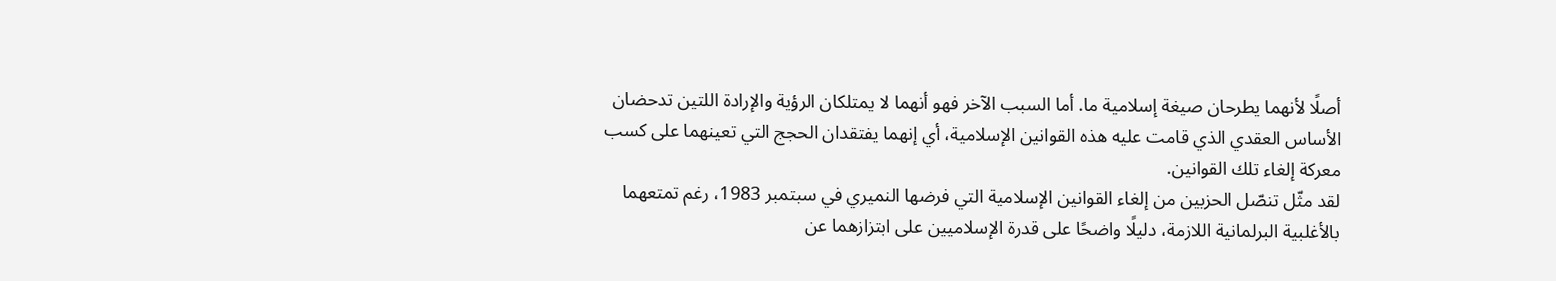أصلًا لأنهما يطرحان صيغة إسلامية ما. أما السبب الآخر فهو أنهما لا يمتلكان الرؤية والإرادة اللتين تدحضان الأساس العقدي الذي قامت عليه هذه القوانين الإسلامية، أي إنهما يفتقدان الحجج التي تعينهما على كسب معركة إلغاء تلك القوانين.
لقد مثّل تنصّل الحزبين من إلغاء القوانين الإسلامية التي فرضها النميري في سبتمبر 1983، رغم تمتعهما بالأغلبية البرلمانية اللازمة، دليلًا واضحًا على قدرة الإسلاميين على ابتزازهما عن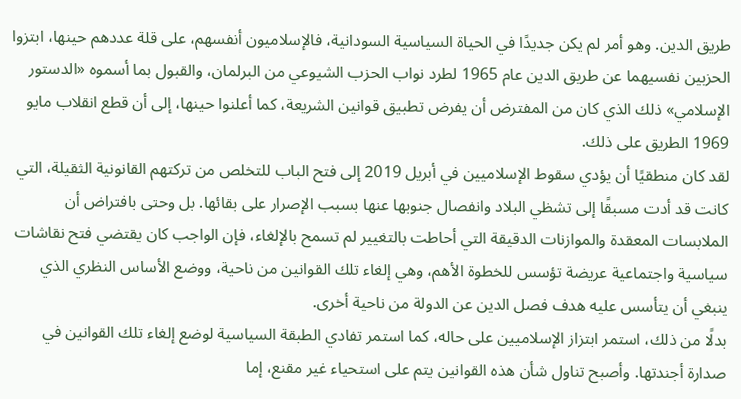طريق الدين. وهو أمر لم يكن جديدًا في الحياة السياسية السودانية، فالإسلاميون أنفسهم، على قلة عددهم حينها، ابتزوا الحزبين نفسيهما عن طريق الدين عام 1965 لطرد نواب الحزب الشيوعي من البرلمان، والقبول بما أسموه «الدستور الإسلامي» ذلك الذي كان من المفترض أن يفرض تطبيق قوانين الشريعة، كما أعلنوا حينها، إلى أن قطع انقلاب مايو 1969 الطريق على ذلك.
لقد كان منطقيًا أن يؤدي سقوط الإسلاميين في أبريل 2019 إلى فتح الباب للتخلص من تركتهم القانونية الثقيلة، التي كانت قد أدت مسبقًا إلى تشظي البلاد وانفصال جنوبها عنها بسبب الإصرار على بقائها. بل وحتى بافتراض أن الملابسات المعقدة والموازنات الدقيقة التي أحاطت بالتغيير لم تسمح بالإلغاء، فإن الواجب كان يقتضي فتح نقاشات سياسية واجتماعية عريضة تؤسس للخطوة الأهم، وهي إلغاء تلك القوانين من ناحية، ووضع الأساس النظري الذي ينبغي أن يتأسس عليه هدف فصل الدين عن الدولة من ناحية أخرى.
بدلًا من ذلك، استمر ابتزاز الإسلاميين على حاله، كما استمر تفادي الطبقة السياسية لوضع إلغاء تلك القوانين في صدارة أجندتها. وأصبح تناول شأن هذه القوانين يتم على استحياء غير مقنع، إما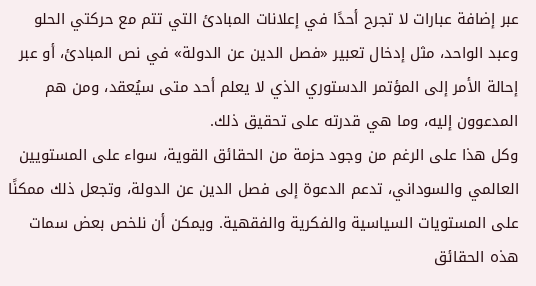عبر إضافة عبارات لا تجرح أحدًا في إعلانات المبادئ التي تتم مع حركتي الحلو وعبد الواحد، مثل إدخال تعبير «فصل الدين عن الدولة» في نص المبادئ، أو عبر إحالة الأمر إلى المؤتمر الدستوري الذي لا يعلم أحد متى سيُعقد، ومن هم المدعوون إليه، وما هي قدرته على تحقيق ذلك.
وكل هذا على الرغم من وجود حزمة من الحقائق القوية، سواء على المستويين العالمي والسوداني، تدعم الدعوة إلى فصل الدين عن الدولة، وتجعل ذلك ممكنًا على المستويات السياسية والفكرية والفقهية. ويمكن أن نلخص بعض سمات هذه الحقائق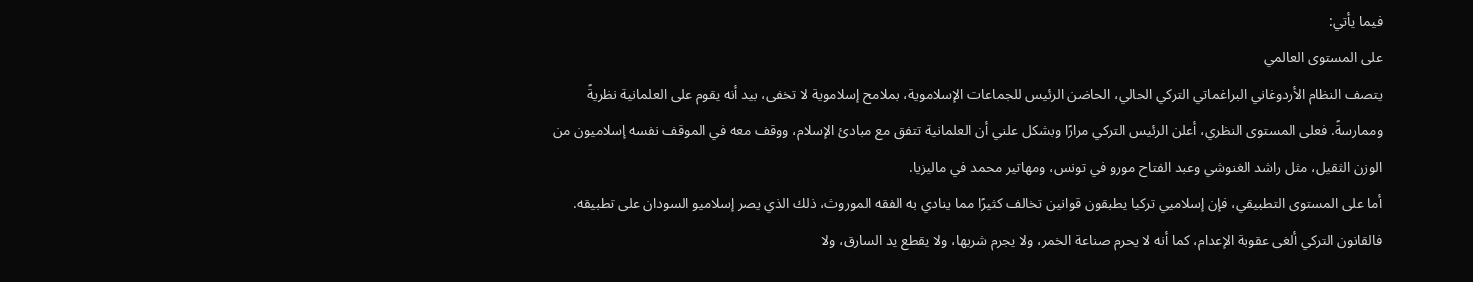فيما يأتي:
على المستوى العالمي
يتصف النظام الأردوغاني البراغماتي التركي الحالي، الحاضن الرئيس للجماعات الإسلاموية، بملامح إسلاموية لا تخفى، بيد أنه يقوم على العلمانية نظريةً وممارسةً. فعلى المستوى النظري، أعلن الرئيس التركي مرارًا وبشكل علني أن العلمانية تتفق مع مبادئ الإسلام، ووقف معه في الموقف نفسه إسلاميون من الوزن الثقيل، مثل راشد الغنوشي وعبد الفتاح مورو في تونس، ومهاتير محمد في ماليزيا.
أما على المستوى التطبيقي، فإن إسلاميي تركيا يطبقون قوانين تخالف كثيرًا مما ينادي به الفقه الموروث، ذلك الذي يصر إسلاميو السودان على تطبيقه. فالقانون التركي ألغى عقوبة الإعدام، كما أنه لا يحرم صناعة الخمر، ولا يجرم شربها، ولا يقطع يد السارق، ولا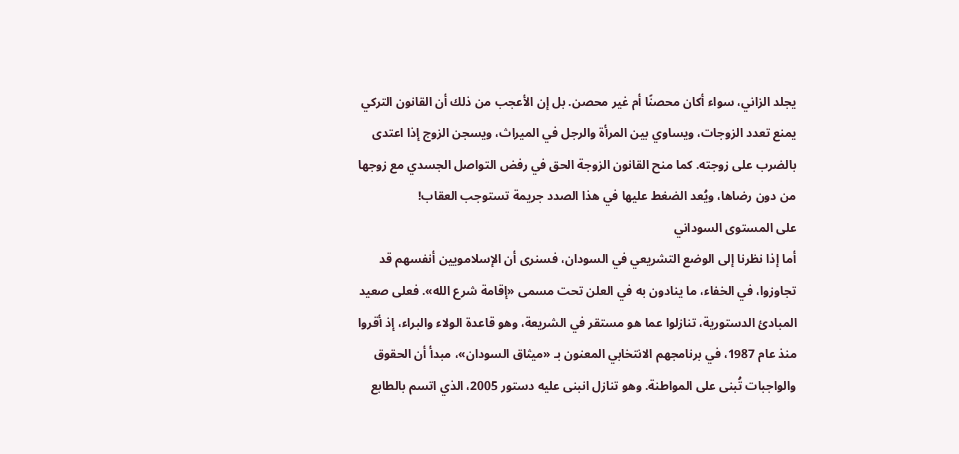يجلد الزاني، سواء أكان محصنًا أم غير محصن. بل إن الأعجب من ذلك أن القانون التركي يمنع تعدد الزوجات، ويساوي بين المرأة والرجل في الميراث، ويسجن الزوج إذا اعتدى بالضرب على زوجته. كما منح القانون الزوجة الحق في رفض التواصل الجسدي مع زوجها من دون رضاها، ويُعد الضغط عليها في هذا الصدد جريمة تستوجب العقاب!
على المستوى السوداني
أما إذا نظرنا إلى الوضع التشريعي في السودان، فسنرى أن الإسلامويين أنفسهم قد تجاوزوا، في الخفاء، ما ينادون به في العلن تحت مسمى «إقامة شرع الله». فعلى صعيد المبادئ الدستورية، تنازلوا عما هو مستقر في الشريعة، وهو قاعدة الولاء والبراء، إذ أقروا منذ عام 1987، في برنامجهم الانتخابي المعنون بـ «ميثاق السودان»، مبدأ أن الحقوق والواجبات تُبنى على المواطنة. وهو تنازل انبنى عليه دستور 2005، الذي اتسم بالطابع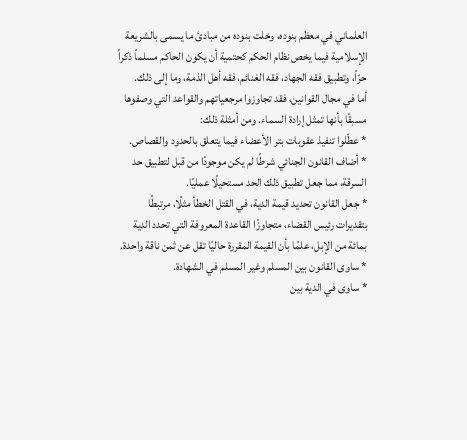العلماني في معظم بنوده، وخلت بنوده من مبادئ ما يسمى بالشريعة الإسلامية فيما يخص نظام الحكم كحتمية أن يكون الحاكم مسلماً ذكراً حرّاً، وتطبيق فقه الجهاد، فقه الغنائم، فقه أهل الذمة، وما إلى ذلك.
أما في مجال القوانين، فقد تجاوزوا مرجعياتهم والقواعد التي وصفوها مسبقًا بأنها تمثل إرادة السماء. ومن أمثلة ذلك:
* عطّلوا تنفيذ عقوبات بتر الأعضاء فيما يتعلق بالحدود والقصاص.
* أضاف القانون الجنائي شرطًا لم يكن موجودًا من قبل لتطبيق حد السرقة، مما جعل تطبيق ذلك الحد مستحيلًا عمليًا.
* جعل القانون تحديد قيمة الدية، في القتل الخطأ مثلًا، مرتبطًا بتقديرات رئيس القضاء، متجاوزًا القاعدة المعروفة التي تحدد الدية بمائة من الإبل، علمًا بأن القيمة المقررة حاليًا تقل عن ثمن ناقة واحدة.
* ساوى القانون بين المسلم وغير المسلم في الشهادة.
* ساوى في الدية بين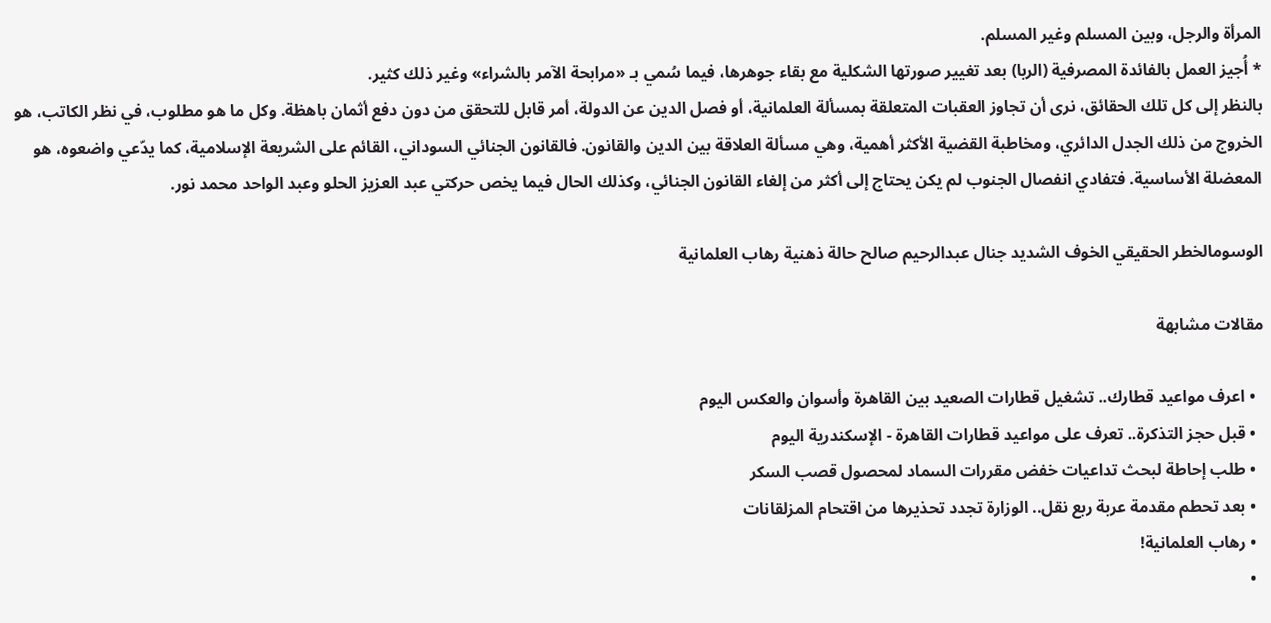المرأة والرجل، وبين المسلم وغير المسلم.
* أُجيز العمل بالفائدة المصرفية (الربا) بعد تغيير صورتها الشكلية مع بقاء جوهرها، فيما سُمي بـ «مرابحة الآمر بالشراء» وغير ذلك كثير.
بالنظر إلى كل تلك الحقائق، نرى أن تجاوز العقبات المتعلقة بمسألة العلمانية، أو فصل الدين عن الدولة، أمر قابل للتحقق من دون دفع أثمان باهظة. وكل ما هو مطلوب، في نظر الكاتب، هو الخروج من ذلك الجدل الدائري، ومخاطبة القضية الأكثر أهمية، وهي مسألة العلاقة بين الدين والقانون. فالقانون الجنائي السوداني، القائم على الشريعة الإسلامية، كما يدّعي واضعوه، هو المعضلة الأساسية. فتفادي انفصال الجنوب لم يكن يحتاج إلى أكثر من إلغاء القانون الجنائي، وكذلك الحال فيما يخص حركتي عبد العزيز الحلو وعبد الواحد محمد نور.

الوسومالخطر الحقيقي الخوف الشديد جنال عبدالرحيم صالح حالة ذهنية رهاب العلمانية

مقالات مشابهة

  • اعرف مواعيد قطارك.. تشغيل قطارات الصعيد بين القاهرة وأسوان والعكس اليوم
  • قبل حجز التذكرة.. تعرف على مواعيد قطارات القاهرة - الإسكندرية اليوم
  • طلب إحاطة لبحث تداعيات خفض مقررات السماد لمحصول قصب السكر
  • بعد تحطم مقدمة عربة ربع نقل.. الوزارة تجدد تحذيرها من اقتحام المزلقانات
  • رهاب العلمانية!
  •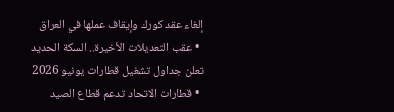إلغاء عقد كورك وإيقاف عملها في العراق
  • عقب التعديلات الأخيرة.. السكة الحديد تعلن جداول تشغيل قطارات يونيو 2026
  • قطارات الاتحاد تدعم قطاع الصيد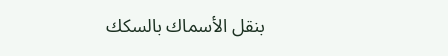بنقل الأسماك بالسكك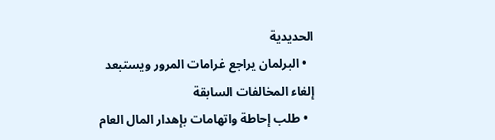الحديدية
  • البرلمان يراجع غرامات المرور ويستبعد إلغاء المخالفات السابقة
  • طلب إحاطة واتهامات بإهدار المال العام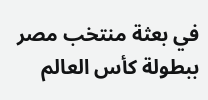في بعثة منتخب مصر ببطولة كأس العالم